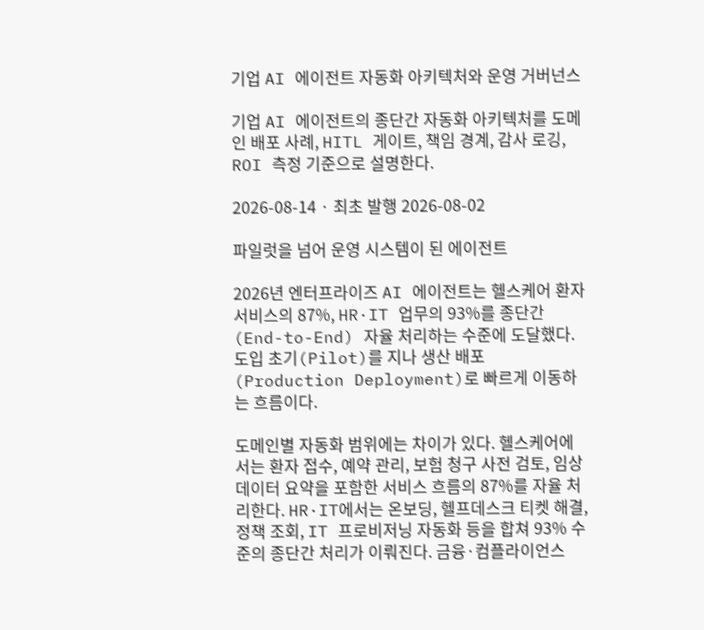기업 AI 에이전트 자동화 아키텍처와 운영 거버넌스

기업 AI 에이전트의 종단간 자동화 아키텍처를 도메인 배포 사례, HITL 게이트, 책임 경계, 감사 로깅, ROI 측정 기준으로 설명한다.

2026-08-14 · 최초 발행 2026-08-02

파일럿을 넘어 운영 시스템이 된 에이전트

2026년 엔터프라이즈 AI 에이전트는 헬스케어 환자 서비스의 87%, HR·IT 업무의 93%를 종단간(End-to-End) 자율 처리하는 수준에 도달했다. 도입 초기(Pilot)를 지나 생산 배포(Production Deployment)로 빠르게 이동하는 흐름이다.

도메인별 자동화 범위에는 차이가 있다. 헬스케어에서는 환자 접수, 예약 관리, 보험 청구 사전 검토, 임상 데이터 요약을 포함한 서비스 흐름의 87%를 자율 처리한다. HR·IT에서는 온보딩, 헬프데스크 티켓 해결, 정책 조회, IT 프로비저닝 자동화 등을 합쳐 93% 수준의 종단간 처리가 이뤄진다. 금융·컴플라이언스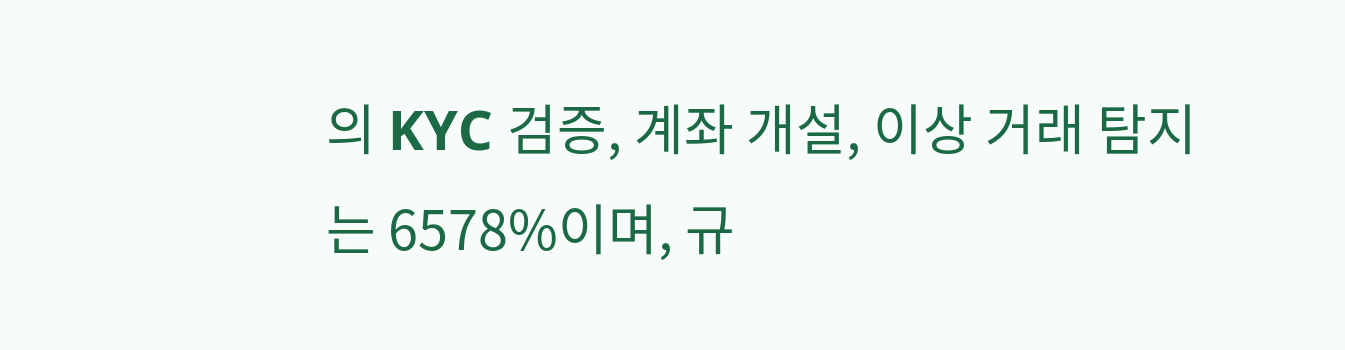의 KYC 검증, 계좌 개설, 이상 거래 탐지는 6578%이며, 규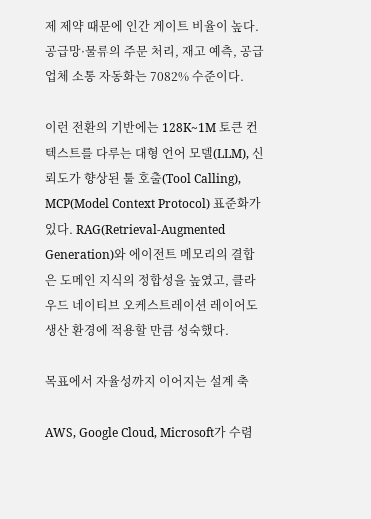제 제약 때문에 인간 게이트 비율이 높다. 공급망·물류의 주문 처리, 재고 예측, 공급업체 소통 자동화는 7082% 수준이다.

이런 전환의 기반에는 128K~1M 토큰 컨텍스트를 다루는 대형 언어 모델(LLM), 신뢰도가 향상된 툴 호출(Tool Calling), MCP(Model Context Protocol) 표준화가 있다. RAG(Retrieval-Augmented Generation)와 에이전트 메모리의 결합은 도메인 지식의 정합성을 높였고, 클라우드 네이티브 오케스트레이션 레이어도 생산 환경에 적용할 만큼 성숙했다.

목표에서 자율성까지 이어지는 설계 축

AWS, Google Cloud, Microsoft가 수렴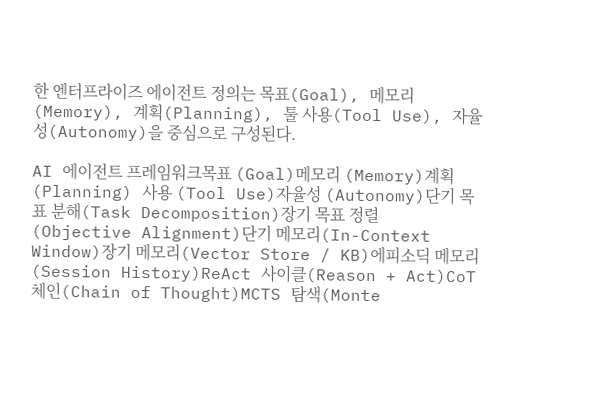한 엔터프라이즈 에이전트 정의는 목표(Goal), 메모리(Memory), 계획(Planning), 툴 사용(Tool Use), 자율성(Autonomy)을 중심으로 구성된다.

AI 에이전트 프레임워크목표 (Goal)메모리 (Memory)계획 (Planning) 사용 (Tool Use)자율성 (Autonomy)단기 목표 분해(Task Decomposition)장기 목표 정렬(Objective Alignment)단기 메모리(In-Context Window)장기 메모리(Vector Store / KB)에피소딕 메모리(Session History)ReAct 사이클(Reason + Act)CoT 체인(Chain of Thought)MCTS 탐색(Monte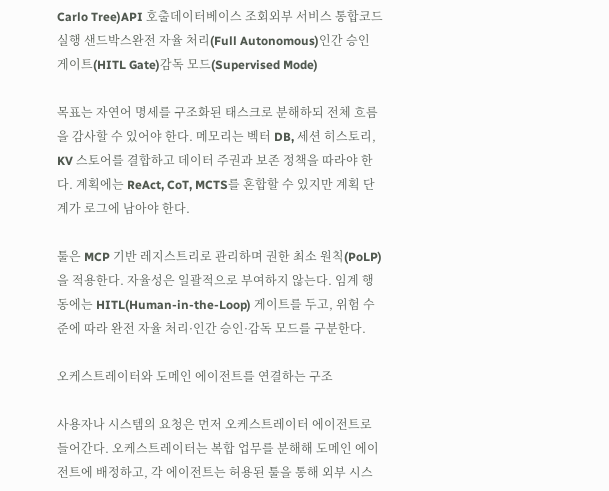Carlo Tree)API 호출데이터베이스 조회외부 서비스 통합코드 실행 샌드박스완전 자율 처리(Full Autonomous)인간 승인 게이트(HITL Gate)감독 모드(Supervised Mode)

목표는 자연어 명세를 구조화된 태스크로 분해하되 전체 흐름을 감사할 수 있어야 한다. 메모리는 벡터 DB, 세션 히스토리, KV 스토어를 결합하고 데이터 주권과 보존 정책을 따라야 한다. 계획에는 ReAct, CoT, MCTS를 혼합할 수 있지만 계획 단계가 로그에 남아야 한다.

툴은 MCP 기반 레지스트리로 관리하며 권한 최소 원칙(PoLP)을 적용한다. 자율성은 일괄적으로 부여하지 않는다. 임계 행동에는 HITL(Human-in-the-Loop) 게이트를 두고, 위험 수준에 따라 완전 자율 처리·인간 승인·감독 모드를 구분한다.

오케스트레이터와 도메인 에이전트를 연결하는 구조

사용자나 시스템의 요청은 먼저 오케스트레이터 에이전트로 들어간다. 오케스트레이터는 복합 업무를 분해해 도메인 에이전트에 배정하고, 각 에이전트는 허용된 툴을 통해 외부 시스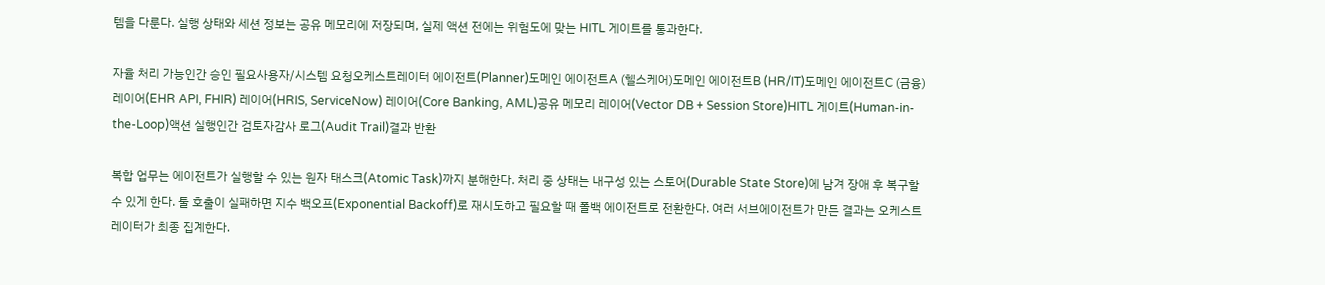템을 다룬다. 실행 상태와 세션 정보는 공유 메모리에 저장되며, 실제 액션 전에는 위험도에 맞는 HITL 게이트를 통과한다.

자율 처리 가능인간 승인 필요사용자/시스템 요청오케스트레이터 에이전트(Planner)도메인 에이전트A (헬스케어)도메인 에이전트B (HR/IT)도메인 에이전트C (금융) 레이어(EHR API, FHIR) 레이어(HRIS, ServiceNow) 레이어(Core Banking, AML)공유 메모리 레이어(Vector DB + Session Store)HITL 게이트(Human-in-the-Loop)액션 실행인간 검토자감사 로그(Audit Trail)결과 반환

복합 업무는 에이전트가 실행할 수 있는 원자 태스크(Atomic Task)까지 분해한다. 처리 중 상태는 내구성 있는 스토어(Durable State Store)에 남겨 장애 후 복구할 수 있게 한다. 툴 호출이 실패하면 지수 백오프(Exponential Backoff)로 재시도하고 필요할 때 폴백 에이전트로 전환한다. 여러 서브에이전트가 만든 결과는 오케스트레이터가 최종 집계한다.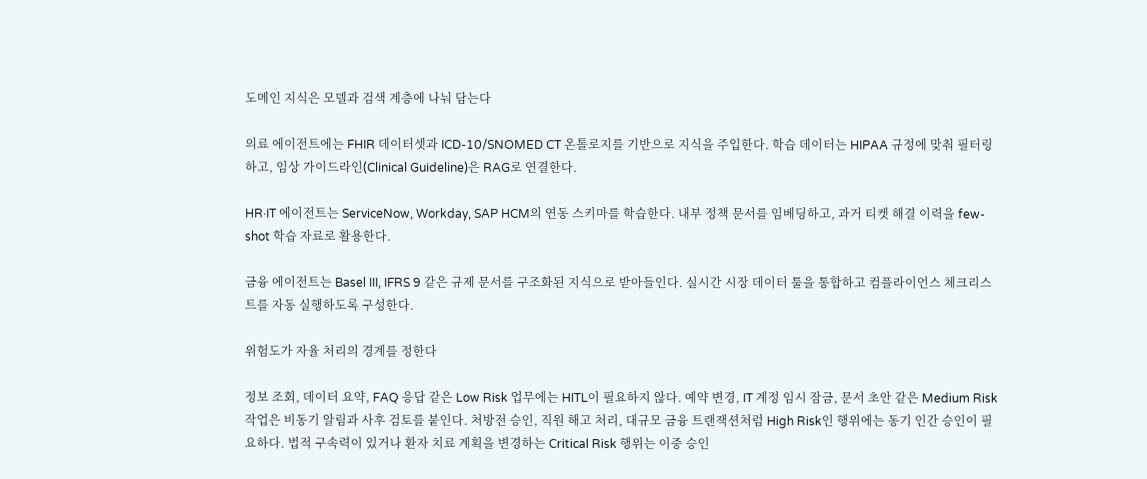도메인 지식은 모델과 검색 계층에 나눠 담는다

의료 에이전트에는 FHIR 데이터셋과 ICD-10/SNOMED CT 온톨로지를 기반으로 지식을 주입한다. 학습 데이터는 HIPAA 규정에 맞춰 필터링하고, 임상 가이드라인(Clinical Guideline)은 RAG로 연결한다.

HR·IT 에이전트는 ServiceNow, Workday, SAP HCM의 연동 스키마를 학습한다. 내부 정책 문서를 임베딩하고, 과거 티켓 해결 이력을 few-shot 학습 자료로 활용한다.

금융 에이전트는 Basel III, IFRS 9 같은 규제 문서를 구조화된 지식으로 받아들인다. 실시간 시장 데이터 툴을 통합하고 컴플라이언스 체크리스트를 자동 실행하도록 구성한다.

위험도가 자율 처리의 경계를 정한다

정보 조회, 데이터 요약, FAQ 응답 같은 Low Risk 업무에는 HITL이 필요하지 않다. 예약 변경, IT 계정 임시 잠금, 문서 초안 같은 Medium Risk 작업은 비동기 알림과 사후 검토를 붙인다. 처방전 승인, 직원 해고 처리, 대규모 금융 트랜잭션처럼 High Risk인 행위에는 동기 인간 승인이 필요하다. 법적 구속력이 있거나 환자 치료 계획을 변경하는 Critical Risk 행위는 이중 승인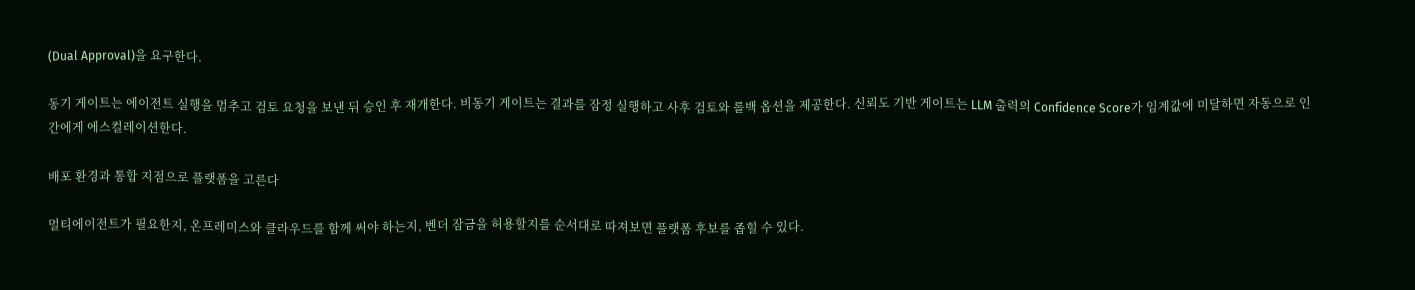(Dual Approval)을 요구한다.

동기 게이트는 에이전트 실행을 멈추고 검토 요청을 보낸 뒤 승인 후 재개한다. 비동기 게이트는 결과를 잠정 실행하고 사후 검토와 롤백 옵션을 제공한다. 신뢰도 기반 게이트는 LLM 출력의 Confidence Score가 임계값에 미달하면 자동으로 인간에게 에스컬레이션한다.

배포 환경과 통합 지점으로 플랫폼을 고른다

멀티에이전트가 필요한지, 온프레미스와 클라우드를 함께 써야 하는지, 벤더 잠금을 허용할지를 순서대로 따져보면 플랫폼 후보를 좁힐 수 있다.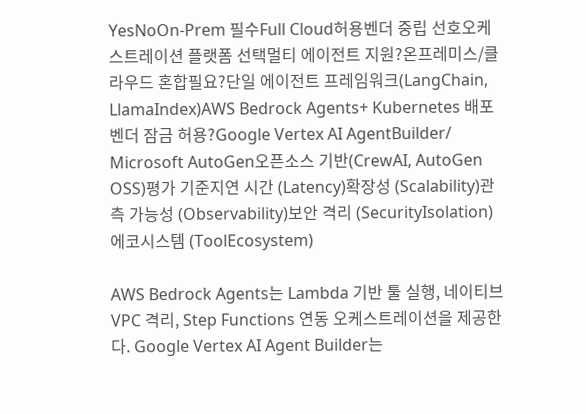YesNoOn-Prem 필수Full Cloud허용벤더 중립 선호오케스트레이션 플랫폼 선택멀티 에이전트 지원?온프레미스/클라우드 혼합필요?단일 에이전트 프레임워크(LangChain, LlamaIndex)AWS Bedrock Agents+ Kubernetes 배포벤더 잠금 허용?Google Vertex AI AgentBuilder/ Microsoft AutoGen오픈소스 기반(CrewAI, AutoGen OSS)평가 기준지연 시간 (Latency)확장성 (Scalability)관측 가능성 (Observability)보안 격리 (SecurityIsolation) 에코시스템 (ToolEcosystem)

AWS Bedrock Agents는 Lambda 기반 툴 실행, 네이티브 VPC 격리, Step Functions 연동 오케스트레이션을 제공한다. Google Vertex AI Agent Builder는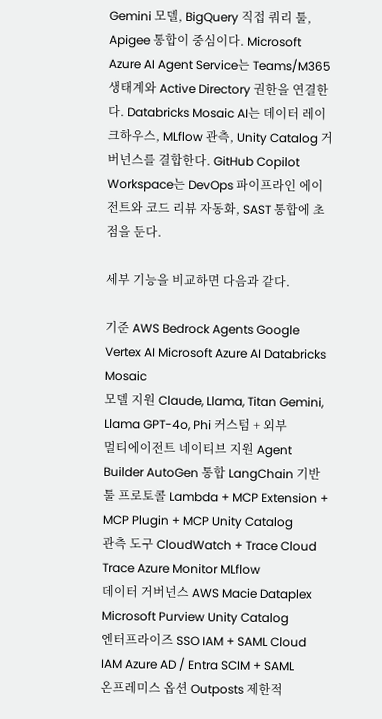Gemini 모델, BigQuery 직접 쿼리 툴, Apigee 통합이 중심이다. Microsoft Azure AI Agent Service는 Teams/M365 생태계와 Active Directory 권한을 연결한다. Databricks Mosaic AI는 데이터 레이크하우스, MLflow 관측, Unity Catalog 거버넌스를 결합한다. GitHub Copilot Workspace는 DevOps 파이프라인 에이전트와 코드 리뷰 자동화, SAST 통합에 초점을 둔다.

세부 기능을 비교하면 다음과 같다.

기준 AWS Bedrock Agents Google Vertex AI Microsoft Azure AI Databricks Mosaic
모델 지원 Claude, Llama, Titan Gemini, Llama GPT-4o, Phi 커스텀 + 외부
멀티에이전트 네이티브 지원 Agent Builder AutoGen 통합 LangChain 기반
툴 프로토콜 Lambda + MCP Extension + MCP Plugin + MCP Unity Catalog
관측 도구 CloudWatch + Trace Cloud Trace Azure Monitor MLflow
데이터 거버넌스 AWS Macie Dataplex Microsoft Purview Unity Catalog
엔터프라이즈 SSO IAM + SAML Cloud IAM Azure AD / Entra SCIM + SAML
온프레미스 옵션 Outposts 제한적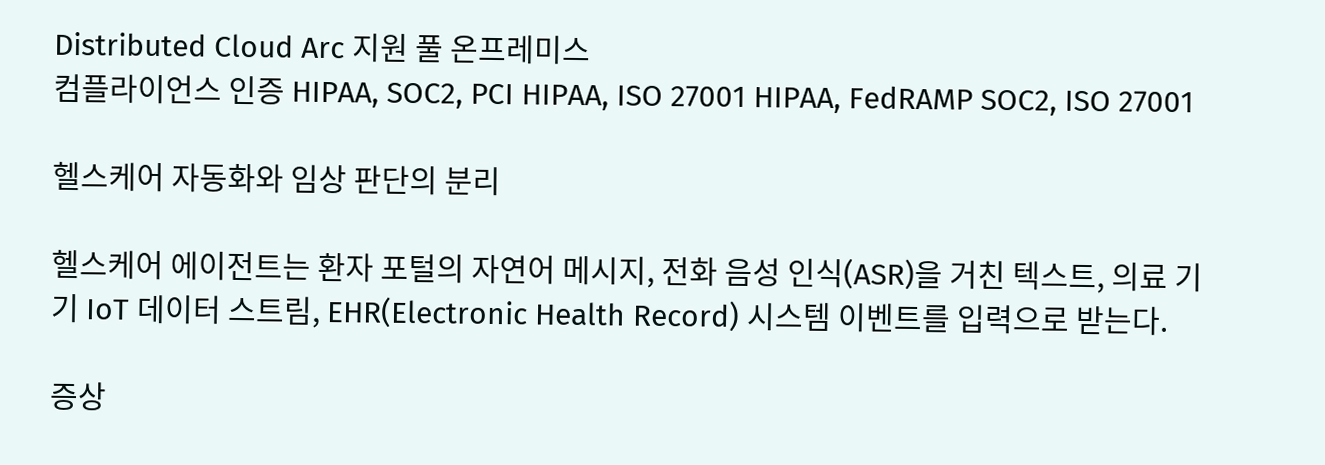Distributed Cloud Arc 지원 풀 온프레미스
컴플라이언스 인증 HIPAA, SOC2, PCI HIPAA, ISO 27001 HIPAA, FedRAMP SOC2, ISO 27001

헬스케어 자동화와 임상 판단의 분리

헬스케어 에이전트는 환자 포털의 자연어 메시지, 전화 음성 인식(ASR)을 거친 텍스트, 의료 기기 IoT 데이터 스트림, EHR(Electronic Health Record) 시스템 이벤트를 입력으로 받는다.

증상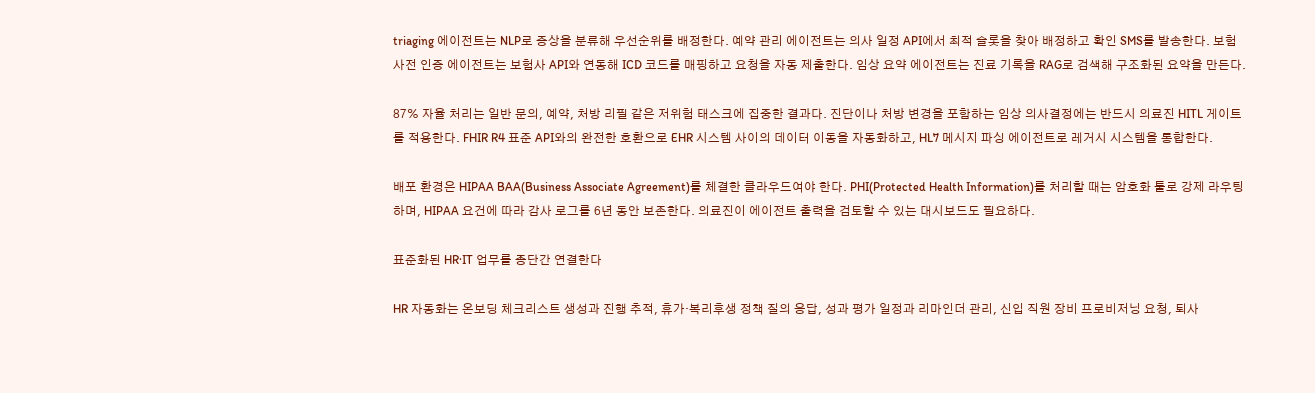triaging 에이전트는 NLP로 증상을 분류해 우선순위를 배정한다. 예약 관리 에이전트는 의사 일정 API에서 최적 슬롯을 찾아 배정하고 확인 SMS를 발송한다. 보험 사전 인증 에이전트는 보험사 API와 연동해 ICD 코드를 매핑하고 요청을 자동 제출한다. 임상 요약 에이전트는 진료 기록을 RAG로 검색해 구조화된 요약을 만든다.

87% 자율 처리는 일반 문의, 예약, 처방 리필 같은 저위험 태스크에 집중한 결과다. 진단이나 처방 변경을 포함하는 임상 의사결정에는 반드시 의료진 HITL 게이트를 적용한다. FHIR R4 표준 API와의 완전한 호환으로 EHR 시스템 사이의 데이터 이동을 자동화하고, HL7 메시지 파싱 에이전트로 레거시 시스템을 통합한다.

배포 환경은 HIPAA BAA(Business Associate Agreement)를 체결한 클라우드여야 한다. PHI(Protected Health Information)를 처리할 때는 암호화 툴로 강제 라우팅하며, HIPAA 요건에 따라 감사 로그를 6년 동안 보존한다. 의료진이 에이전트 출력을 검토할 수 있는 대시보드도 필요하다.

표준화된 HR·IT 업무를 종단간 연결한다

HR 자동화는 온보딩 체크리스트 생성과 진행 추적, 휴가·복리후생 정책 질의 응답, 성과 평가 일정과 리마인더 관리, 신입 직원 장비 프로비저닝 요청, 퇴사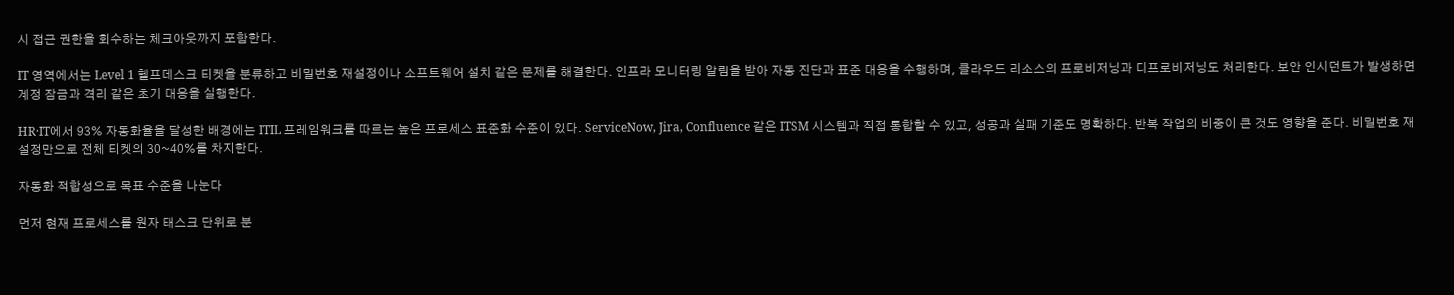시 접근 권한을 회수하는 체크아웃까지 포함한다.

IT 영역에서는 Level 1 헬프데스크 티켓을 분류하고 비밀번호 재설정이나 소프트웨어 설치 같은 문제를 해결한다. 인프라 모니터링 알림을 받아 자동 진단과 표준 대응을 수행하며, 클라우드 리소스의 프로비저닝과 디프로비저닝도 처리한다. 보안 인시던트가 발생하면 계정 잠금과 격리 같은 초기 대응을 실행한다.

HR·IT에서 93% 자동화율을 달성한 배경에는 ITIL 프레임워크를 따르는 높은 프로세스 표준화 수준이 있다. ServiceNow, Jira, Confluence 같은 ITSM 시스템과 직접 통합할 수 있고, 성공과 실패 기준도 명확하다. 반복 작업의 비중이 큰 것도 영향을 준다. 비밀번호 재설정만으로 전체 티켓의 30~40%를 차지한다.

자동화 적합성으로 목표 수준을 나눈다

먼저 현재 프로세스를 원자 태스크 단위로 분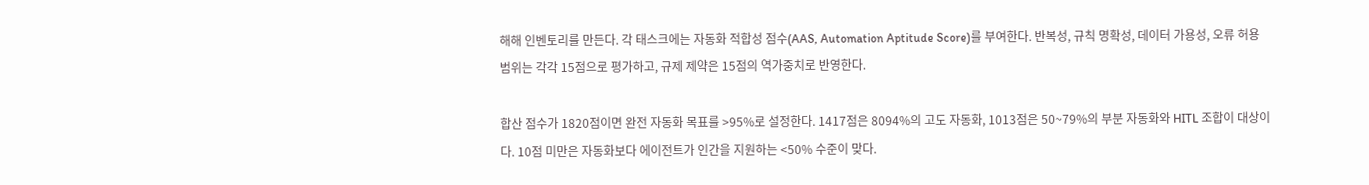해해 인벤토리를 만든다. 각 태스크에는 자동화 적합성 점수(AAS, Automation Aptitude Score)를 부여한다. 반복성, 규칙 명확성, 데이터 가용성, 오류 허용 범위는 각각 15점으로 평가하고, 규제 제약은 15점의 역가중치로 반영한다.

합산 점수가 1820점이면 완전 자동화 목표를 >95%로 설정한다. 1417점은 8094%의 고도 자동화, 1013점은 50~79%의 부분 자동화와 HITL 조합이 대상이다. 10점 미만은 자동화보다 에이전트가 인간을 지원하는 <50% 수준이 맞다.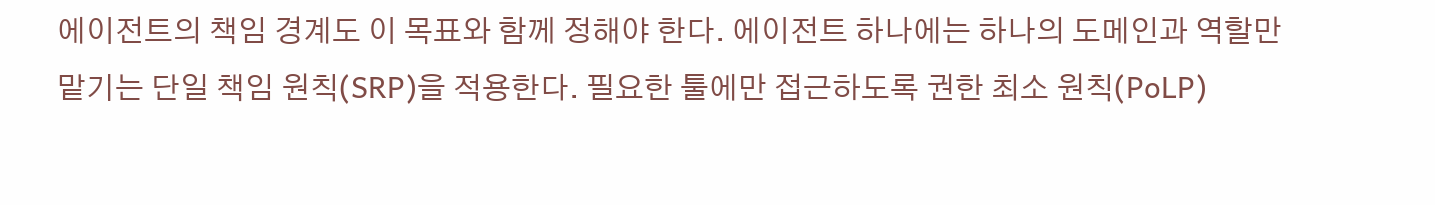에이전트의 책임 경계도 이 목표와 함께 정해야 한다. 에이전트 하나에는 하나의 도메인과 역할만 맡기는 단일 책임 원칙(SRP)을 적용한다. 필요한 툴에만 접근하도록 권한 최소 원칙(PoLP)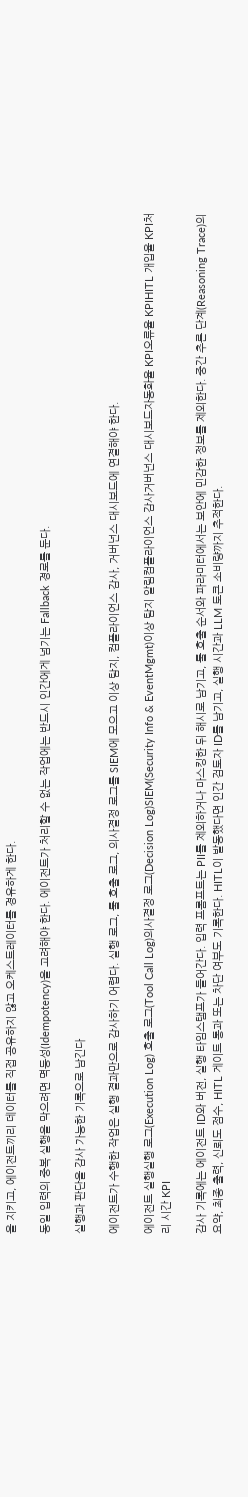을 지키고, 에이전트끼리 데이터를 직접 공유하지 않고 오케스트레이터를 경유하게 한다.

동일 입력의 중복 실행을 막으려면 멱등성(Idempotency)을 고려해야 한다. 에이전트가 처리할 수 없는 작업에는 반드시 인간에게 넘기는 Fallback 경로를 둔다.

실행과 판단을 감사 가능한 기록으로 남긴다

에이전트가 수행한 작업은 실행 결과만으로 감사하기 어렵다. 실행 로그, 툴 호출 로그, 의사결정 로그를 SIEM에 모으고 이상 탐지, 컴플라이언스 감사, 거버넌스 대시보드에 연결해야 한다.

에이전트 실행실행 로그(Execution Log) 호출 로그(Tool Call Log)의사결정 로그(Decision Log)SIEM(Security Info & EventMgmt)이상 탐지 알림컴플라이언스 감사거버넌스 대시보드자동화율 KPI오류율 KPIHITL 개입율 KPI처리 시간 KPI

감사 기록에는 에이전트 ID와 버전, 실행 타임스탬프가 들어간다. 입력 프롬프트는 PII를 제외하거나 마스킹한 뒤 해시로 남기고, 툴 호출 순서와 파라미터에서는 보안에 민감한 정보를 제외한다. 중간 추론 단계(Reasoning Trace)의 요약, 최종 출력, 신뢰도 점수, HITL 게이트 통과 또는 차단 여부도 기록한다. HITL이 발동했다면 인간 검토자 ID를 남기고, 실행 시간과 LLM 토큰 소비량까지 추적한다.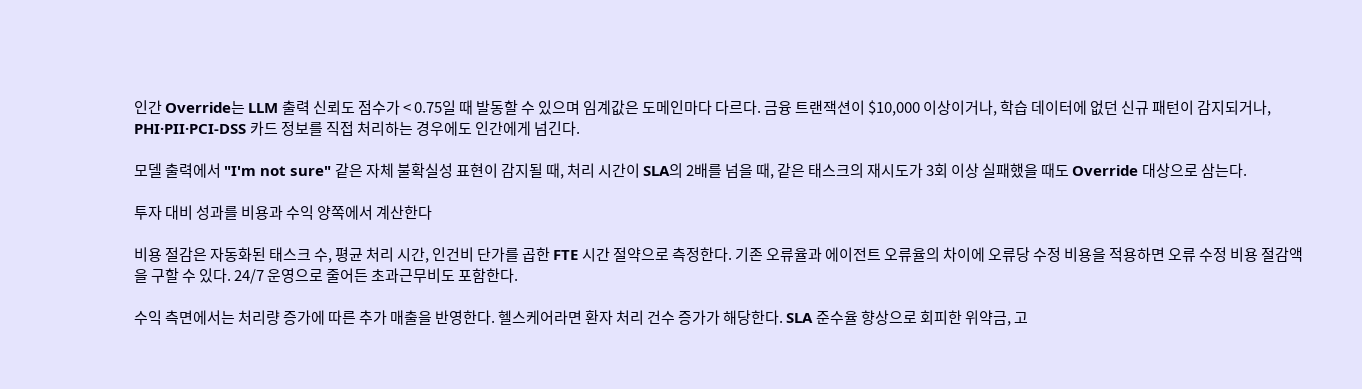인간 Override는 LLM 출력 신뢰도 점수가 < 0.75일 때 발동할 수 있으며 임계값은 도메인마다 다르다. 금융 트랜잭션이 $10,000 이상이거나, 학습 데이터에 없던 신규 패턴이 감지되거나, PHI·PII·PCI-DSS 카드 정보를 직접 처리하는 경우에도 인간에게 넘긴다.

모델 출력에서 "I'm not sure" 같은 자체 불확실성 표현이 감지될 때, 처리 시간이 SLA의 2배를 넘을 때, 같은 태스크의 재시도가 3회 이상 실패했을 때도 Override 대상으로 삼는다.

투자 대비 성과를 비용과 수익 양쪽에서 계산한다

비용 절감은 자동화된 태스크 수, 평균 처리 시간, 인건비 단가를 곱한 FTE 시간 절약으로 측정한다. 기존 오류율과 에이전트 오류율의 차이에 오류당 수정 비용을 적용하면 오류 수정 비용 절감액을 구할 수 있다. 24/7 운영으로 줄어든 초과근무비도 포함한다.

수익 측면에서는 처리량 증가에 따른 추가 매출을 반영한다. 헬스케어라면 환자 처리 건수 증가가 해당한다. SLA 준수율 향상으로 회피한 위약금, 고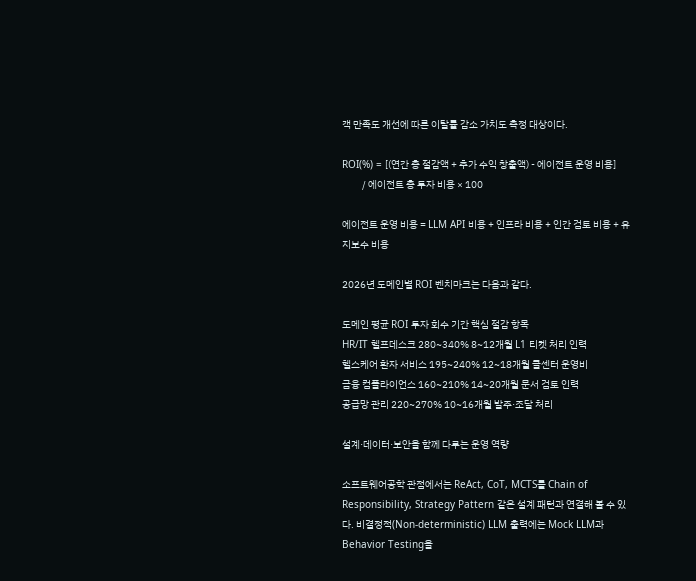객 만족도 개선에 따른 이탈률 감소 가치도 측정 대상이다.

ROI(%) = [(연간 총 절감액 + 추가 수익 창출액) - 에이전트 운영 비용]
          / 에이전트 총 투자 비용 × 100

에이전트 운영 비용 = LLM API 비용 + 인프라 비용 + 인간 검토 비용 + 유지보수 비용

2026년 도메인별 ROI 벤치마크는 다음과 같다.

도메인 평균 ROI 투자 회수 기간 핵심 절감 항목
HR/IT 헬프데스크 280~340% 8~12개월 L1 티켓 처리 인력
헬스케어 환자 서비스 195~240% 12~18개월 콜센터 운영비
금융 컴플라이언스 160~210% 14~20개월 문서 검토 인력
공급망 관리 220~270% 10~16개월 발주·조달 처리

설계·데이터·보안을 함께 다루는 운영 역량

소프트웨어공학 관점에서는 ReAct, CoT, MCTS를 Chain of Responsibility, Strategy Pattern 같은 설계 패턴과 연결해 볼 수 있다. 비결정적(Non-deterministic) LLM 출력에는 Mock LLM과 Behavior Testing을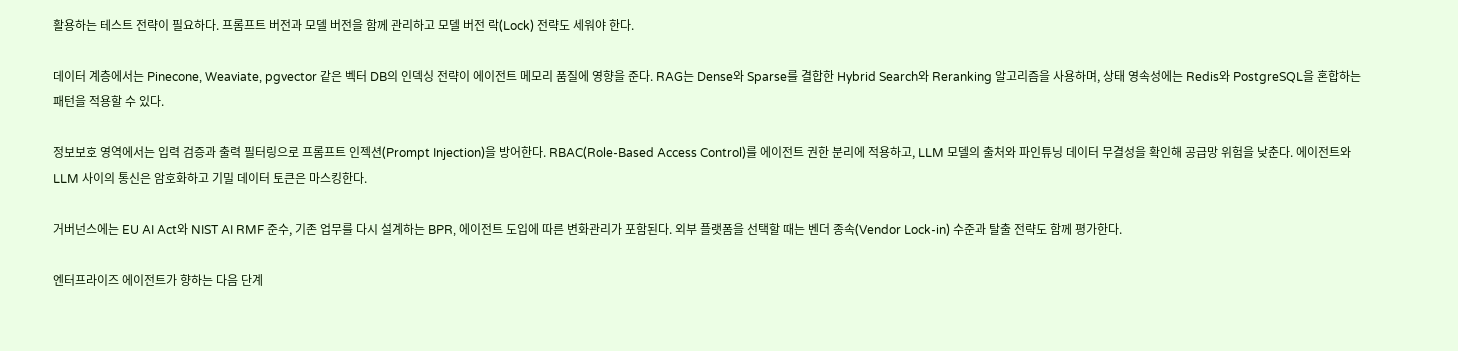활용하는 테스트 전략이 필요하다. 프롬프트 버전과 모델 버전을 함께 관리하고 모델 버전 락(Lock) 전략도 세워야 한다.

데이터 계층에서는 Pinecone, Weaviate, pgvector 같은 벡터 DB의 인덱싱 전략이 에이전트 메모리 품질에 영향을 준다. RAG는 Dense와 Sparse를 결합한 Hybrid Search와 Reranking 알고리즘을 사용하며, 상태 영속성에는 Redis와 PostgreSQL을 혼합하는 패턴을 적용할 수 있다.

정보보호 영역에서는 입력 검증과 출력 필터링으로 프롬프트 인젝션(Prompt Injection)을 방어한다. RBAC(Role-Based Access Control)를 에이전트 권한 분리에 적용하고, LLM 모델의 출처와 파인튜닝 데이터 무결성을 확인해 공급망 위험을 낮춘다. 에이전트와 LLM 사이의 통신은 암호화하고 기밀 데이터 토큰은 마스킹한다.

거버넌스에는 EU AI Act와 NIST AI RMF 준수, 기존 업무를 다시 설계하는 BPR, 에이전트 도입에 따른 변화관리가 포함된다. 외부 플랫폼을 선택할 때는 벤더 종속(Vendor Lock-in) 수준과 탈출 전략도 함께 평가한다.

엔터프라이즈 에이전트가 향하는 다음 단계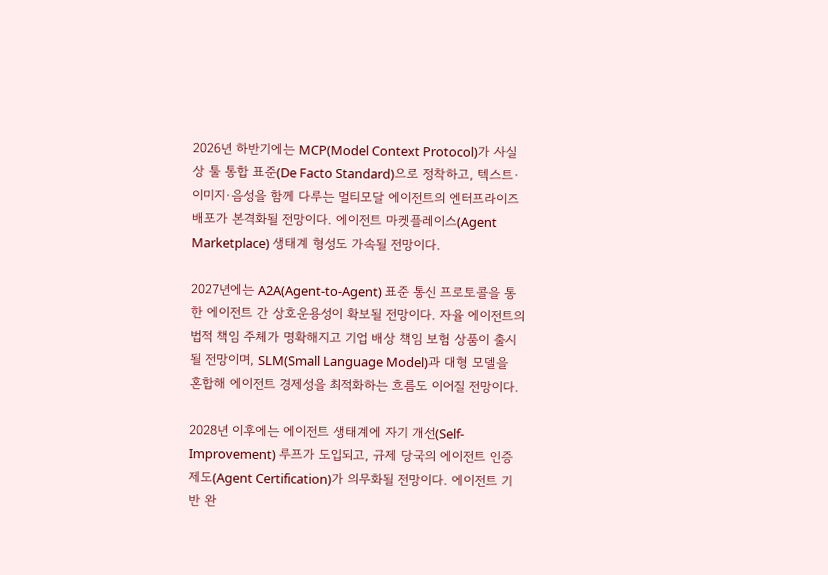2026년 하반기에는 MCP(Model Context Protocol)가 사실상 툴 통합 표준(De Facto Standard)으로 정착하고, 텍스트·이미지·음성을 함께 다루는 멀티모달 에이전트의 엔터프라이즈 배포가 본격화될 전망이다. 에이전트 마켓플레이스(Agent Marketplace) 생태계 형성도 가속될 전망이다.

2027년에는 A2A(Agent-to-Agent) 표준 통신 프로토콜을 통한 에이전트 간 상호운용성이 확보될 전망이다. 자율 에이전트의 법적 책임 주체가 명확해지고 기업 배상 책임 보험 상품이 출시될 전망이며, SLM(Small Language Model)과 대형 모델을 혼합해 에이전트 경제성을 최적화하는 흐름도 이어질 전망이다.

2028년 이후에는 에이전트 생태계에 자기 개선(Self-Improvement) 루프가 도입되고, 규제 당국의 에이전트 인증 제도(Agent Certification)가 의무화될 전망이다. 에이전트 기반 완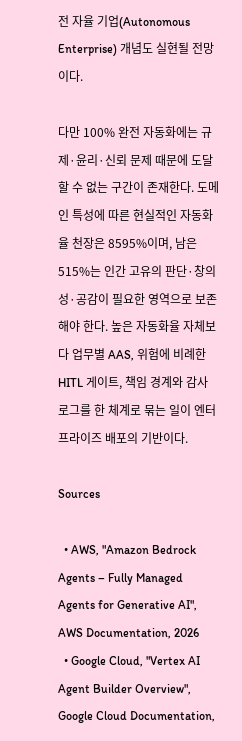전 자율 기업(Autonomous Enterprise) 개념도 실현될 전망이다.

다만 100% 완전 자동화에는 규제·윤리·신뢰 문제 때문에 도달할 수 없는 구간이 존재한다. 도메인 특성에 따른 현실적인 자동화율 천장은 8595%이며, 남은 515%는 인간 고유의 판단·창의성·공감이 필요한 영역으로 보존해야 한다. 높은 자동화율 자체보다 업무별 AAS, 위험에 비례한 HITL 게이트, 책임 경계와 감사 로그를 한 체계로 묶는 일이 엔터프라이즈 배포의 기반이다.

Sources

  • AWS, "Amazon Bedrock Agents – Fully Managed Agents for Generative AI", AWS Documentation, 2026
  • Google Cloud, "Vertex AI Agent Builder Overview", Google Cloud Documentation,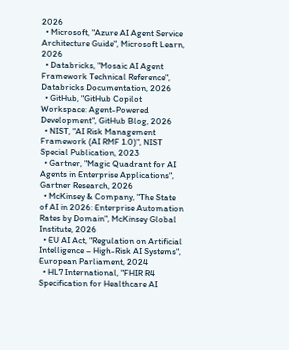2026
  • Microsoft, "Azure AI Agent Service Architecture Guide", Microsoft Learn, 2026
  • Databricks, "Mosaic AI Agent Framework Technical Reference", Databricks Documentation, 2026
  • GitHub, "GitHub Copilot Workspace: Agent-Powered Development", GitHub Blog, 2026
  • NIST, "AI Risk Management Framework (AI RMF 1.0)", NIST Special Publication, 2023
  • Gartner, "Magic Quadrant for AI Agents in Enterprise Applications", Gartner Research, 2026
  • McKinsey & Company, "The State of AI in 2026: Enterprise Automation Rates by Domain", McKinsey Global Institute, 2026
  • EU AI Act, "Regulation on Artificial Intelligence – High-Risk AI Systems", European Parliament, 2024
  • HL7 International, "FHIR R4 Specification for Healthcare AI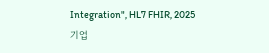Integration", HL7 FHIR, 2025
기업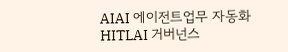AIAI 에이전트업무 자동화HITLAI 거버넌스